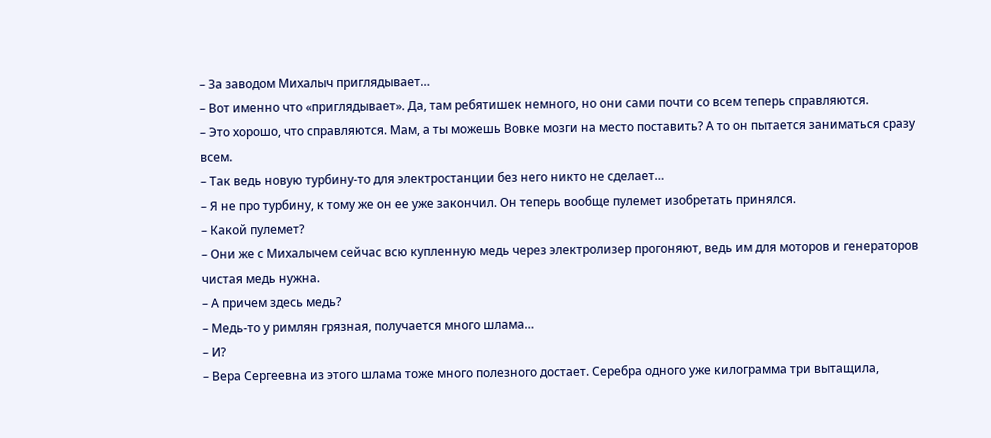– За заводом Михалыч приглядывает…
– Вот именно что «приглядывает». Да, там ребятишек немного, но они сами почти со всем теперь справляются.
– Это хорошо, что справляются. Мам, а ты можешь Вовке мозги на место поставить? А то он пытается заниматься сразу всем.
– Так ведь новую турбину-то для электростанции без него никто не сделает…
– Я не про турбину, к тому же он ее уже закончил. Он теперь вообще пулемет изобретать принялся.
– Какой пулемет?
– Они же с Михалычем сейчас всю купленную медь через электролизер прогоняют, ведь им для моторов и генераторов чистая медь нужна.
– А причем здесь медь?
– Медь-то у римлян грязная, получается много шлама…
– И?
– Вера Сергеевна из этого шлама тоже много полезного достает. Серебра одного уже килограмма три вытащила,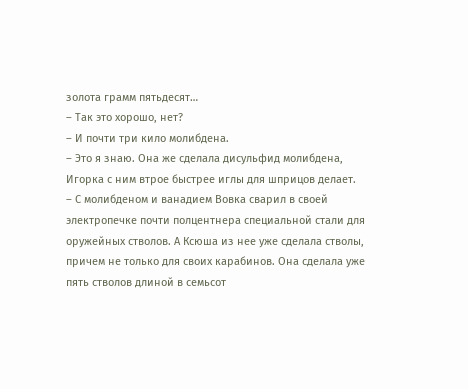золота грамм пятьдесят…
– Так это хорошо, нет?
– И почти три кило молибдена.
– Это я знаю. Она же сделала дисульфид молибдена, Игорка с ним втрое быстрее иглы для шприцов делает.
– С молибденом и ванадием Вовка сварил в своей электропечке почти полцентнера специальной стали для оружейных стволов. А Ксюша из нее уже сделала стволы, причем не только для своих карабинов. Она сделала уже пять стволов длиной в семьсот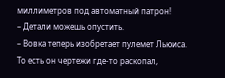миллиметров под автоматный патрон!
– Детали можешь опустить.
– Вовка теперь изобретает пулемет Льюиса. То есть он чертежи где-то раскопал,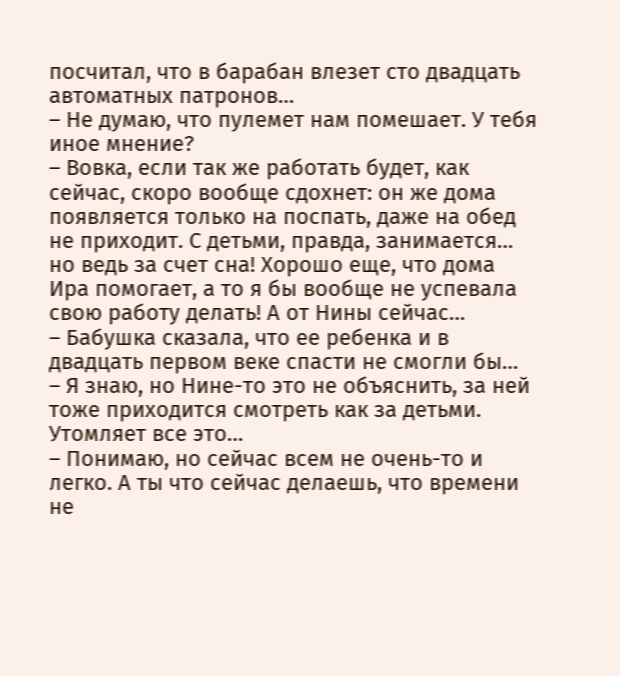посчитал, что в барабан влезет сто двадцать автоматных патронов…
– Не думаю, что пулемет нам помешает. У тебя иное мнение?
– Вовка, если так же работать будет, как сейчас, скоро вообще сдохнет: он же дома появляется только на поспать, даже на обед не приходит. С детьми, правда, занимается… но ведь за счет сна! Хорошо еще, что дома Ира помогает, а то я бы вообще не успевала свою работу делать! А от Нины сейчас…
– Бабушка сказала, что ее ребенка и в двадцать первом веке спасти не смогли бы…
– Я знаю, но Нине-то это не объяснить, за ней тоже приходится смотреть как за детьми. Утомляет все это…
– Понимаю, но сейчас всем не очень-то и легко. А ты что сейчас делаешь, что времени не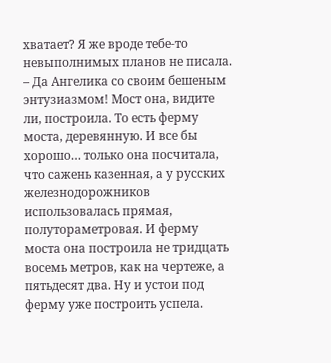хватает? Я же вроде тебе-то невыполнимых планов не писала.
– Да Ангелика со своим бешеным энтузиазмом! Мост она, видите ли, построила. То есть ферму моста, деревянную. И все бы хорошо… только она посчитала, что сажень казенная, а у русских железнодорожников использовалась прямая, полутораметровая. И ферму моста она построила не тридцать восемь метров, как на чертеже, а пятьдесят два. Ну и устои под ферму уже построить успела.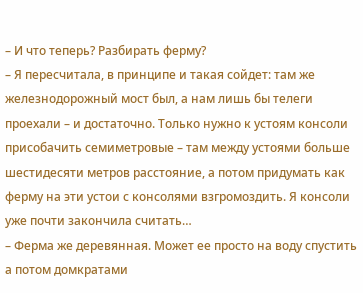– И что теперь? Разбирать ферму?
– Я пересчитала, в принципе и такая сойдет: там же железнодорожный мост был, а нам лишь бы телеги проехали – и достаточно. Только нужно к устоям консоли присобачить семиметровые – там между устоями больше шестидесяти метров расстояние, а потом придумать как ферму на эти устои с консолями взгромоздить. Я консоли уже почти закончила считать…
– Ферма же деревянная. Может ее просто на воду спустить а потом домкратами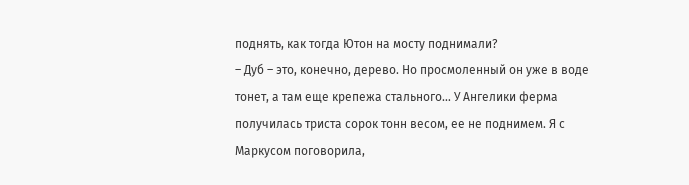поднять, как тогда Ютон на мосту поднимали?
– Дуб – это, конечно, дерево. Но просмоленный он уже в воде тонет, а там еще крепежа стального… У Ангелики ферма получилась триста сорок тонн весом, ее не поднимем. Я с Маркусом поговорила,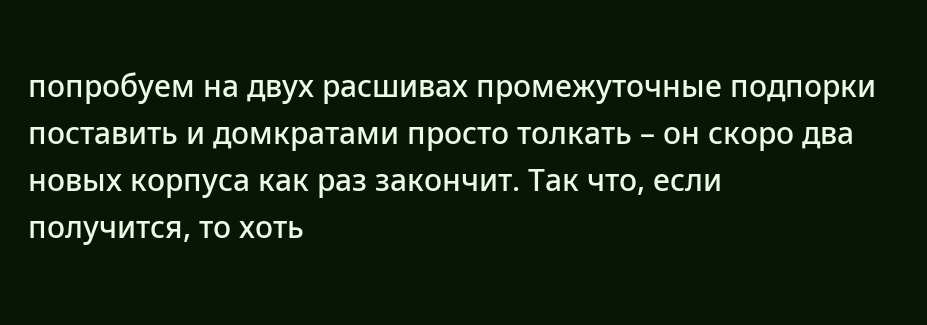попробуем на двух расшивах промежуточные подпорки поставить и домкратами просто толкать – он скоро два новых корпуса как раз закончит. Так что, если получится, то хоть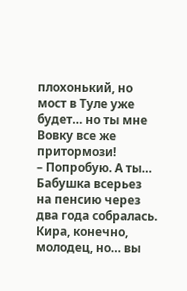плохонький, но мост в Туле уже будет… но ты мне Вовку все же притормози!
– Попробую. А ты… Бабушка всерьез на пенсию через два года собралась. Кира, конечно, молодец, но… вы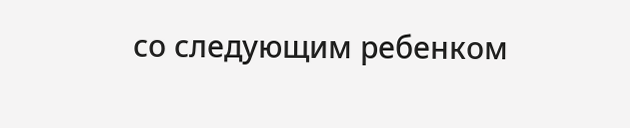со следующим ребенком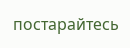постарайтесь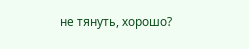не тянуть, хорошо?